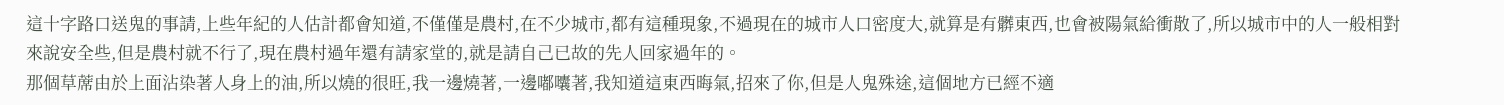這十字路口送鬼的事請,上些年紀的人估計都會知道,不僅僅是農村,在不少城市,都有這種現象,不過現在的城市人口密度大,就算是有髒東西,也會被陽氣給衝散了,所以城市中的人一般相對來說安全些,但是農村就不行了,現在農村過年還有請家堂的,就是請自己已故的先人回家過年的。
那個草蓆由於上面沾染著人身上的油,所以燒的很旺,我一邊燒著,一邊嘟囔著,我知道這東西晦氣,招來了你,但是人鬼殊途,這個地方已經不適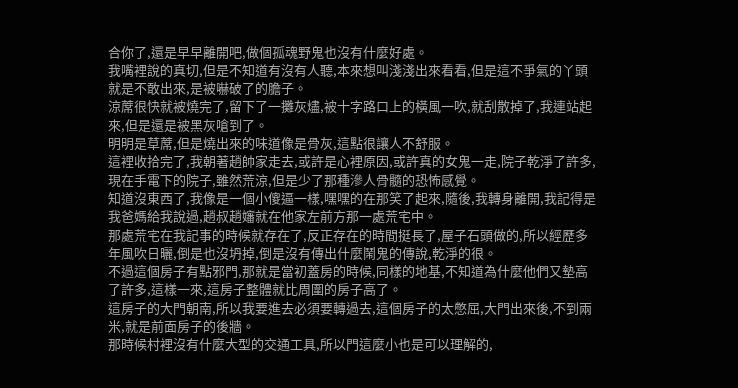合你了,還是早早離開吧,做個孤魂野鬼也沒有什麼好處。
我嘴裡說的真切,但是不知道有沒有人聽,本來想叫淺淺出來看看,但是這不爭氣的丫頭就是不敢出來,是被嚇破了的膽子。
涼蓆很快就被燒完了,留下了一攤灰燼,被十字路口上的橫風一吹,就刮散掉了,我連站起來,但是還是被黑灰嗆到了。
明明是草蓆,但是燒出來的味道像是骨灰,這點很讓人不舒服。
這裡收拾完了,我朝著趙帥家走去,或許是心裡原因,或許真的女鬼一走,院子乾淨了許多,現在手電下的院子,雖然荒涼,但是少了那種滲人骨髓的恐怖感覺。
知道沒東西了,我像是一個小傻逼一樣,嘿嘿的在那笑了起來,隨後,我轉身離開,我記得是我爸媽給我說過,趙叔趙嬸就在他家左前方那一處荒宅中。
那處荒宅在我記事的時候就存在了,反正存在的時間挺長了,屋子石頭做的,所以經歷多年風吹日曬,倒是也沒坍掉,倒是沒有傳出什麼鬧鬼的傳說,乾淨的很。
不過這個房子有點邪門,那就是當初蓋房的時候,同樣的地基,不知道為什麼他們又墊高了許多,這樣一來,這房子整體就比周圍的房子高了。
這房子的大門朝南,所以我要進去必須要轉過去,這個房子的太憋屈,大門出來後,不到兩米,就是前面房子的後牆。
那時候村裡沒有什麼大型的交通工具,所以門這麼小也是可以理解的,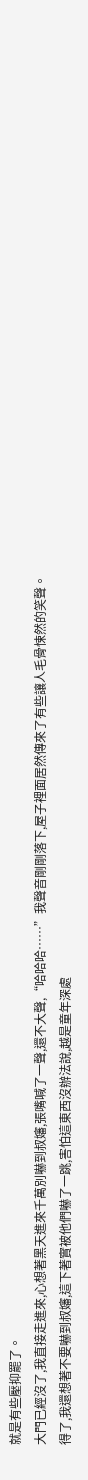就是有些壓抑罷了。
大門已經沒了,我直接走進來,心想著黑天進來千萬別嚇到叔嬸,張嘴喊了一聲,還不大聲,“哈哈哈……”我聲音剛剛落下,屋子裡面居然傳來了有些讓人毛骨悚然的笑聲。
得了,我還想著不要嚇到叔嬸,這下著實被他們嚇了一跳,害怕這東西沒辦法說,越是童年深處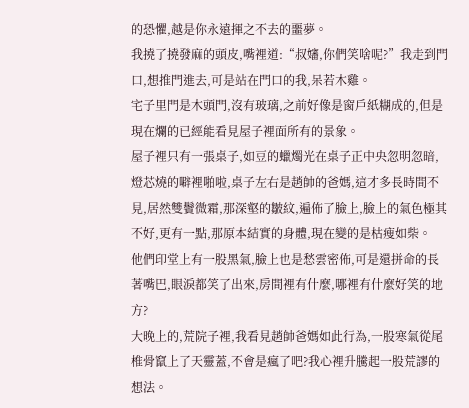的恐懼,越是你永遠揮之不去的噩夢。
我撓了撓發麻的頭皮,嘴裡道:“叔嬸,你們笑啥呢?”我走到門口,想推門進去,可是站在門口的我,呆若木雞。
宅子里門是木頭門,沒有玻璃,之前好像是窗戶紙糊成的,但是現在爛的已經能看見屋子裡面所有的景象。
屋子裡只有一張桌子,如豆的蠟燭光在桌子正中央忽明忽暗,燈芯燒的噼裡啪啦,桌子左右是趙帥的爸媽,這才多長時間不見,居然雙鬢微霜,那深壑的皺紋,遍佈了臉上,臉上的氣色極其不好,更有一點,那原本結實的身體,現在變的是枯瘦如柴。
他們印堂上有一股黑氣,臉上也是愁雲密佈,可是還拼命的長著嘴巴,眼淚都笑了出來,房間裡有什麼,哪裡有什麼好笑的地方?
大晚上的,荒院子裡,我看見趙帥爸媽如此行為,一股寒氣從尾椎骨竄上了天靈蓋,不會是瘋了吧?我心裡升騰起一股荒謬的想法。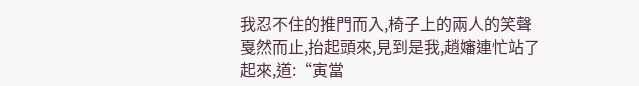我忍不住的推門而入,椅子上的兩人的笑聲戛然而止,抬起頭來,見到是我,趙嬸連忙站了起來,道:“寅當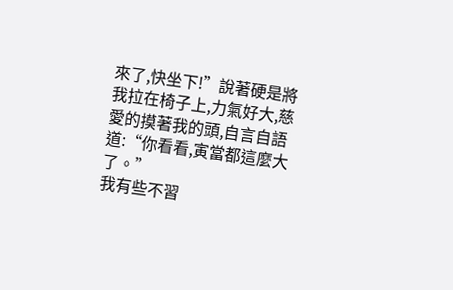來了,快坐下!”說著硬是將我拉在椅子上,力氣好大,慈愛的摸著我的頭,自言自語道:“你看看,寅當都這麼大了。”
我有些不習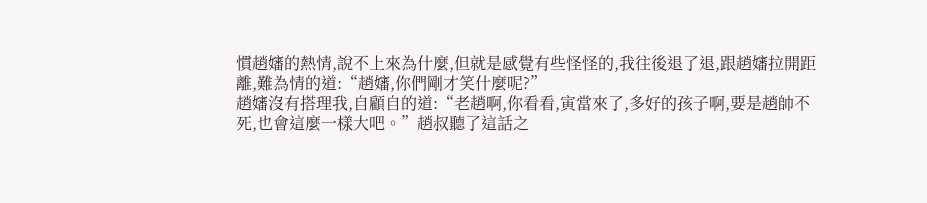慣趙嬸的熱情,說不上來為什麼,但就是感覺有些怪怪的,我往後退了退,跟趙嬸拉開距離,難為情的道:“趙嬸,你們剛才笑什麼呢?”
趙嬸沒有搭理我,自顧自的道:“老趙啊,你看看,寅當來了,多好的孩子啊,要是趙帥不死,也會這麼一樣大吧。”趙叔聽了這話之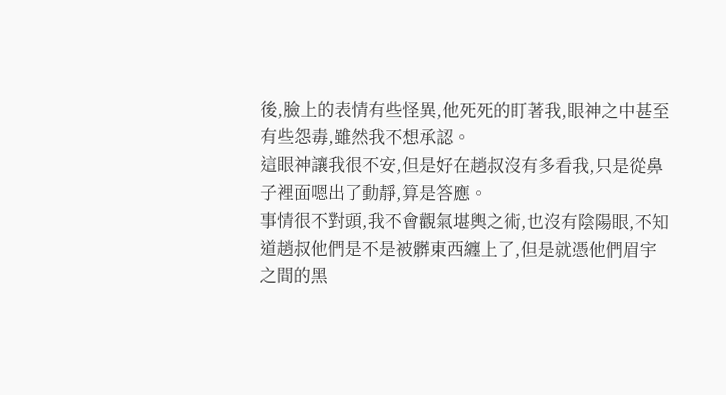後,臉上的表情有些怪異,他死死的盯著我,眼神之中甚至有些怨毒,雖然我不想承認。
這眼神讓我很不安,但是好在趙叔沒有多看我,只是從鼻子裡面嗯出了動靜,算是答應。
事情很不對頭,我不會觀氣堪輿之術,也沒有陰陽眼,不知道趙叔他們是不是被髒東西纏上了,但是就憑他們眉宇之間的黑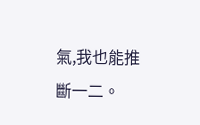氣,我也能推斷一二。